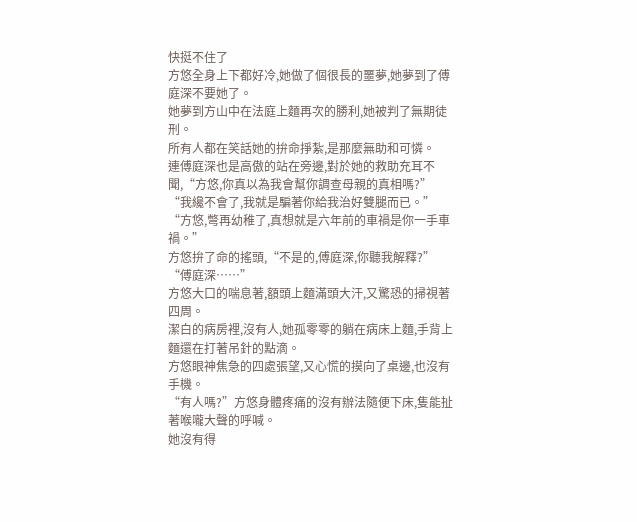快挺不住了
方悠全身上下都好冷,她做了個很長的噩夢,她夢到了傅庭深不要她了。
她夢到方山中在法庭上麵再次的勝利,她被判了無期徒刑。
所有人都在笑話她的拚命掙紮,是那麼無助和可憐。
連傅庭深也是高傲的站在旁邊,對於她的救助充耳不聞,“方悠,你真以為我會幫你調查母親的真相嗎?”
“我纔不會了,我就是騙著你給我治好雙腿而已。”
“方悠,彆再幼稚了,真想就是六年前的車禍是你一手車禍。”
方悠拚了命的搖頭,“不是的,傅庭深,你聽我解釋?”
“傅庭深……”
方悠大口的喘息著,額頭上麵滿頭大汗,又驚恐的掃視著四周。
潔白的病房裡,沒有人,她孤零零的躺在病床上麵,手背上麵還在打著吊針的點滴。
方悠眼神焦急的四處張望,又心慌的摸向了桌邊,也沒有手機。
“有人嗎?”方悠身體疼痛的沒有辦法隨便下床,隻能扯著喉嚨大聲的呼喊。
她沒有得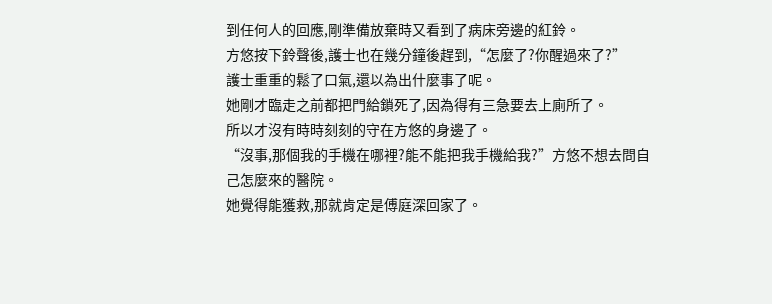到任何人的回應,剛準備放棄時又看到了病床旁邊的紅鈴。
方悠按下鈴聲後,護士也在幾分鐘後趕到,“怎麼了?你醒過來了?”
護士重重的鬆了口氣,還以為出什麼事了呢。
她剛才臨走之前都把門給鎖死了,因為得有三急要去上廁所了。
所以才沒有時時刻刻的守在方悠的身邊了。
“沒事,那個我的手機在哪裡?能不能把我手機給我?”方悠不想去問自己怎麼來的醫院。
她覺得能獲救,那就肯定是傅庭深回家了。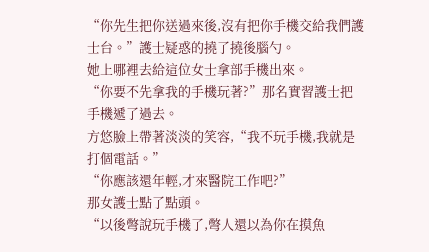“你先生把你送過來後,沒有把你手機交給我們護士台。”護士疑惑的撓了撓後腦勺。
她上哪裡去給這位女士拿部手機出來。
“你要不先拿我的手機玩著?”那名實習護士把手機遞了過去。
方悠臉上帶著淡淡的笑容,“我不玩手機,我就是打個電話。”
“你應該還年輕,才來醫院工作吧?”
那女護士點了點頭。
“以後彆說玩手機了,彆人還以為你在摸魚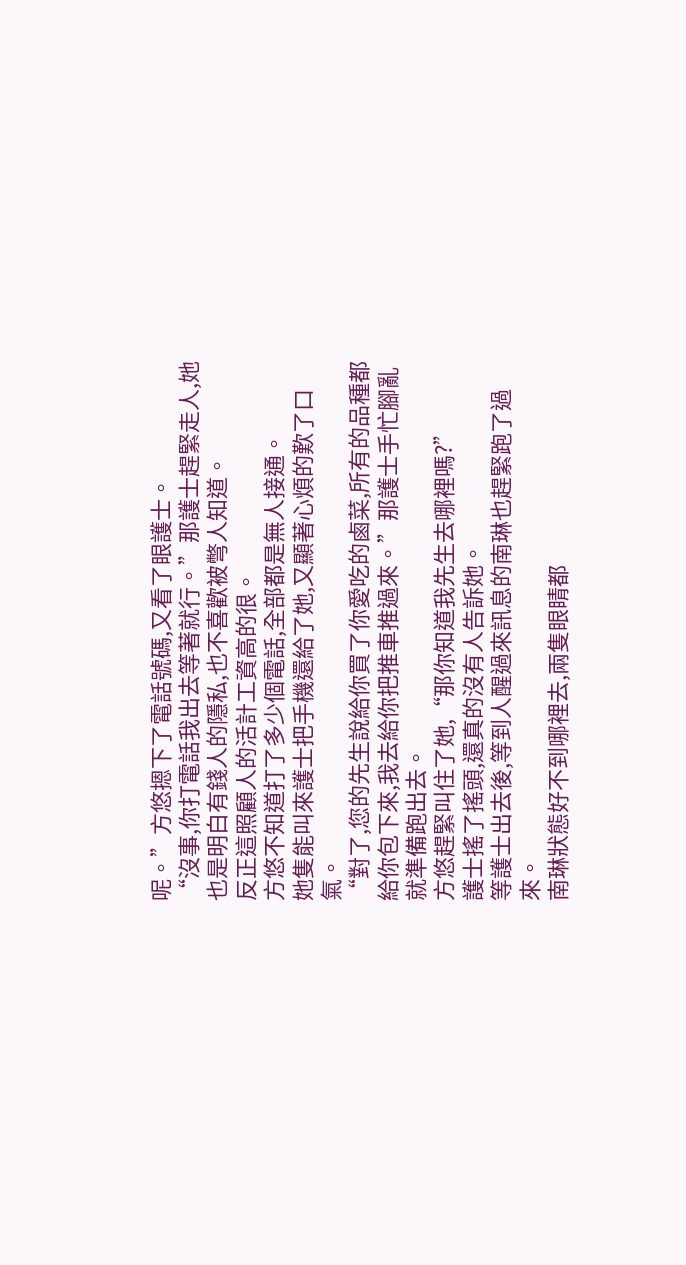呢。”方悠摁下了電話號碼,又看了眼護士。
“沒事,你打電話我出去等著就行。”那護士趕緊走人,她也是明白有錢人的隱私,也不喜歡被彆人知道。
反正這照顧人的活計工資高的很。
方悠不知道打了多少個電話,全部都是無人接通。
她隻能叫來護士把手機還給了她,又顯著心煩的歎了口氣。
“對了,您的先生說給你買了你愛吃的鹵菜,所有的品種都給你包下來,我去給你把推車推過來。”那護士手忙腳亂就準備跑出去。
方悠趕緊叫住了她,“那你知道我先生去哪裡嗎?”
護士搖了搖頭,還真的沒有人告訴她。
等護士出去後,等到人醒過來訊息的南琳也趕緊跑了過來。
南琳狀態好不到哪裡去,兩隻眼睛都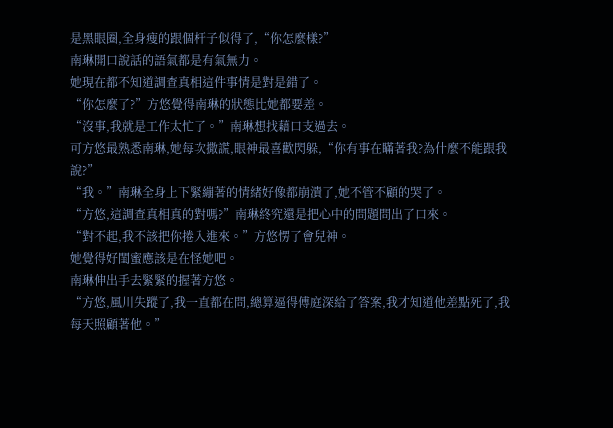是黑眼圈,全身瘦的跟個杆子似得了,“你怎麼樣?”
南琳開口說話的語氣都是有氣無力。
她現在都不知道調查真相這件事情是對是錯了。
“你怎麼了?”方悠覺得南琳的狀態比她都要差。
“沒事,我就是工作太忙了。”南琳想找藉口支過去。
可方悠最熟悉南琳,她每次撒謊,眼神最喜歡閃躲,“你有事在瞞著我?為什麼不能跟我說?”
“我。”南琳全身上下緊繃著的情緒好像都崩潰了,她不管不顧的哭了。
“方悠,這調查真相真的對嗎?”南琳終究還是把心中的問題問出了口來。
“對不起,我不該把你捲入進來。”方悠愣了會兒神。
她覺得好閨蜜應該是在怪她吧。
南琳伸出手去緊緊的握著方悠。
“方悠,風川失蹤了,我一直都在問,總算逼得傅庭深給了答案,我才知道他差點死了,我每天照顧著他。”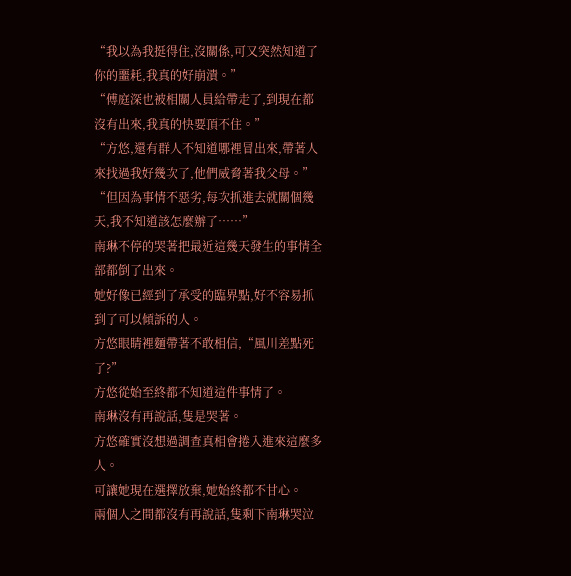“我以為我挺得住,沒關係,可又突然知道了你的噩耗,我真的好崩潰。”
“傅庭深也被相關人員給帶走了,到現在都沒有出來,我真的快要頂不住。”
“方悠,還有群人不知道哪裡冒出來,帶著人來找過我好幾次了,他們威脅著我父母。”
“但因為事情不惡劣,每次抓進去就關個幾天,我不知道該怎麼辦了……”
南琳不停的哭著把最近這幾天發生的事情全部都倒了出來。
她好像已經到了承受的臨界點,好不容易抓到了可以傾訴的人。
方悠眼睛裡麵帶著不敢相信,“風川差點死了?”
方悠從始至終都不知道這件事情了。
南琳沒有再說話,隻是哭著。
方悠確實沒想過調查真相會捲入進來這麼多人。
可讓她現在選擇放棄,她始終都不甘心。
兩個人之間都沒有再說話,隻剩下南琳哭泣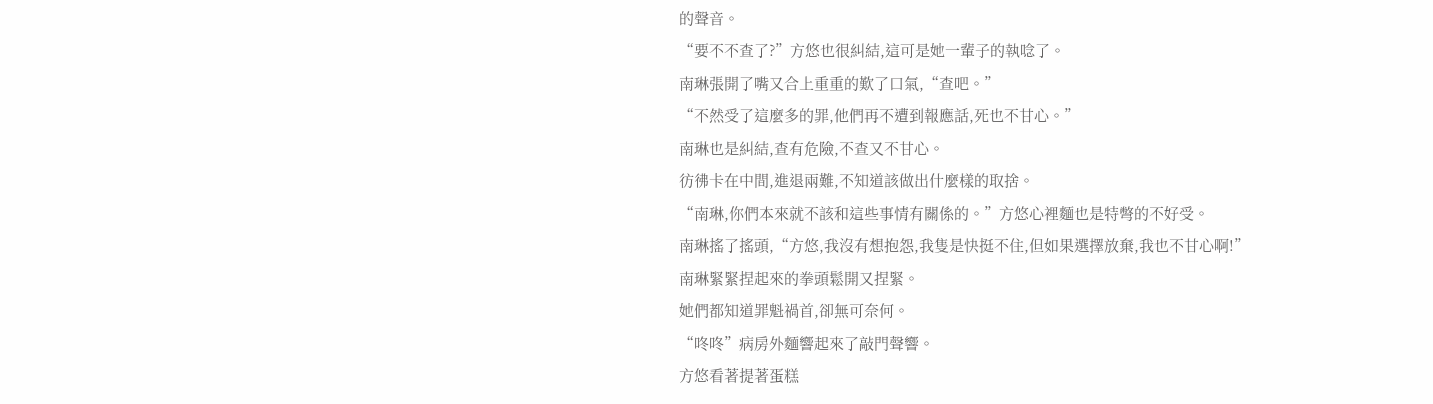的聲音。
“要不不查了?”方悠也很糾結,這可是她一輩子的執唸了。
南琳張開了嘴又合上重重的歎了口氣,“查吧。”
“不然受了這麼多的罪,他們再不遭到報應話,死也不甘心。”
南琳也是糾結,查有危險,不查又不甘心。
彷彿卡在中間,進退兩難,不知道該做出什麼樣的取捨。
“南琳,你們本來就不該和這些事情有關係的。”方悠心裡麵也是特彆的不好受。
南琳搖了搖頭,“方悠,我沒有想抱怨,我隻是快挺不住,但如果選擇放棄,我也不甘心啊!”
南琳緊緊捏起來的拳頭鬆開又捏緊。
她們都知道罪魁禍首,卻無可奈何。
“咚咚”病房外麵響起來了敲門聲響。
方悠看著提著蛋糕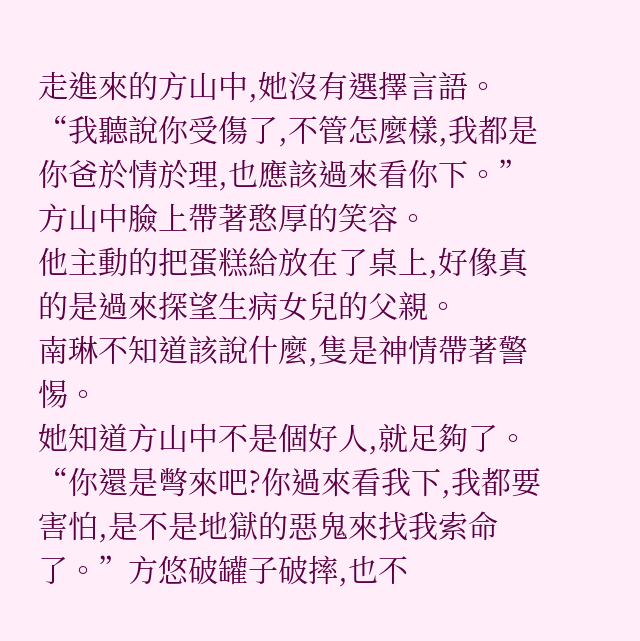走進來的方山中,她沒有選擇言語。
“我聽說你受傷了,不管怎麼樣,我都是你爸於情於理,也應該過來看你下。”方山中臉上帶著憨厚的笑容。
他主動的把蛋糕給放在了桌上,好像真的是過來探望生病女兒的父親。
南琳不知道該說什麼,隻是神情帶著警惕。
她知道方山中不是個好人,就足夠了。
“你還是彆來吧?你過來看我下,我都要害怕,是不是地獄的惡鬼來找我索命了。”方悠破罐子破摔,也不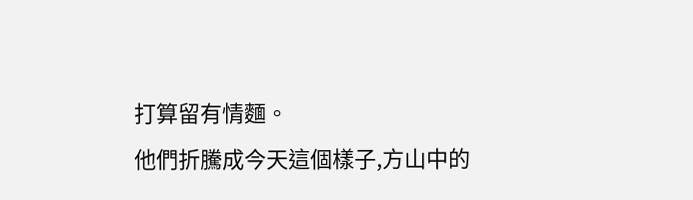打算留有情麵。
他們折騰成今天這個樣子,方山中的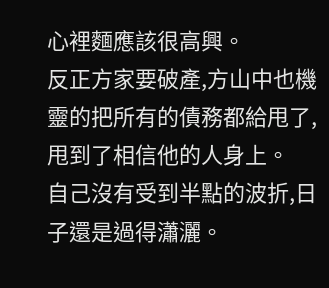心裡麵應該很高興。
反正方家要破產,方山中也機靈的把所有的債務都給甩了,甩到了相信他的人身上。
自己沒有受到半點的波折,日子還是過得瀟灑。